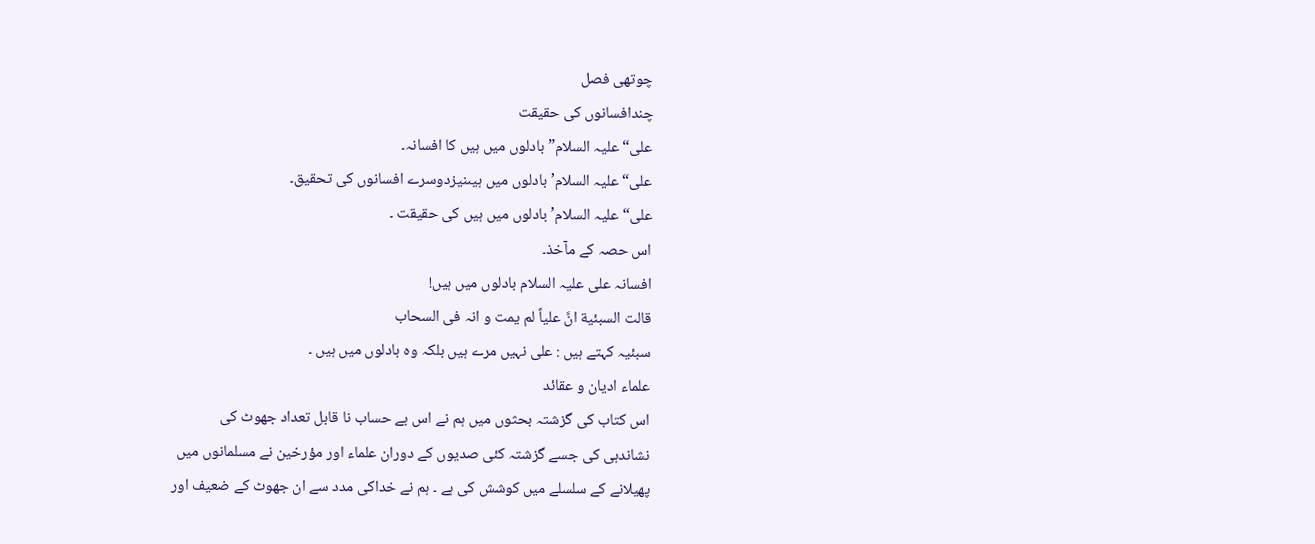چوتهی فصل
چندافسانوں کی حقيقت
علی“ عليہ السلام” بادلوں ميں ہيں کا افسانہ۔
علی“ عليہ السلام’ بادلوں ميں ہيںنيزدوسرے افسانوں کی تحقيق۔
علی“ عليہ السلام’ بادلوں ميں ہيں کی حقيقت ۔
اس حصہ کے مآخذ۔
افسانہ علی عليہ السلام بادلوں ميں ہيں!
قالت السبئية انَّ علياً لم یمت و انہ فی السحاب
سبئيہ کہتے ہيں : علی نہيں مرے ہيں بلکہ وہ بادلوں ميں ہيں ۔
علماء ادیان و عقائد
اس کتاب کی گزشتہ بحثوں ميں ہم نے اس بے حساب نا قابل تعداد جهوٹ کی
نشاندہی کی جسے گزشتہ کئی صدیوں کے دوران علماء اور مؤرخين نے مسلمانوں ميں
پهيلانے کے سلسلے ميں کوشش کی ہے ۔ ہم نے خداکی مدد سے ان جهوٹ کے ضعيف اور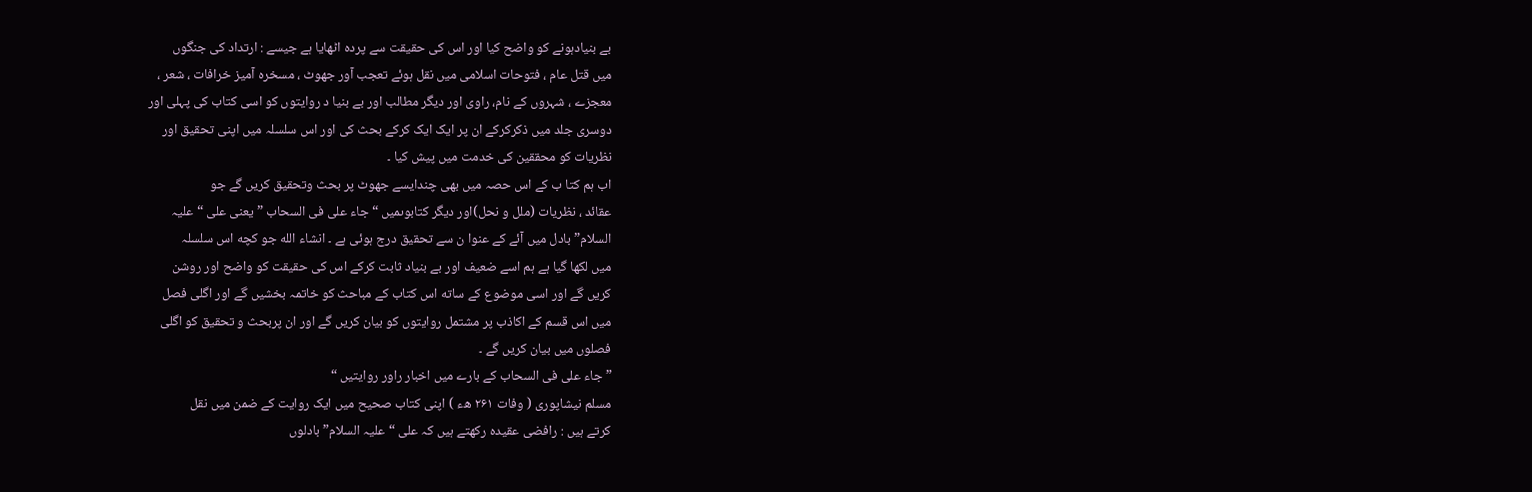بے بنيادہونے کو واضح کيا اور اس کی حقيقت سے پردہ اڻهایا ہے جيسے : ارتداد کی جنگوں
ميں قتل عام ، فتوحات اسلامی ميں نقل ہوئے تعجب آور جهوٹ ، مسخرہ آميز خرافات ، شعر ،
معجزے ، شہروں کے نام، راوی اور دیگر مطالب اور بے بنيا د روایتوں کو اسی کتاب کی پہلی اور
دوسری جلد ميں ذکرکرکے ان پر ایک ایک کرکے بحث کی اور اس سلسلہ ميں اپنی تحقيق اور
نظریات کو محققين کی خدمت ميں پيش کيا ۔
اب ہم کتا ب کے اس حصہ ميں بهی چندایسے جهوٹ پر بحث وتحقيق کریں گے جو
عقائد ، نظریات (ملل و نحل)اور دیگر کتابوںميں “ جاء علی فی السحاب ” یعنی علی “عليہ
السلام” بادل ميں آئے کے عنوا ن سے تحقيق درج ہوئی ہے ۔ انشاء الله جو کچه اس سلسلہ
ميں لکها گيا ہے ہم اسے ضعيف اور بے بنياد ثابت کرکے اس کی حقيقت کو واضح اور روشن
کریں گے اور اسی موضوع کے ساته اس کتاب کے مباحث کو خاتمہ بخشيں گے اور اگلی فصل
ميں اس قسم کے اکاذب پر مشتمل روایتوں کو بيان کریں گے اور ان پربحث و تحقيق کو اگلی
فصلوں ميں بيان کریں گے ۔
” جاء علی فی السحاب کے بارے ميں اخبار راور روایتيں “
مسلم نيشاپوری ( وفات ٢۶١ هء ) اپنی کتاب صحيح ميں ایک روایت کے ضمن ميں نقل
کرتے ہيں : رافضی عقيدہ رکهتے ہيں کہ علی “عليہ السلام” بادلوں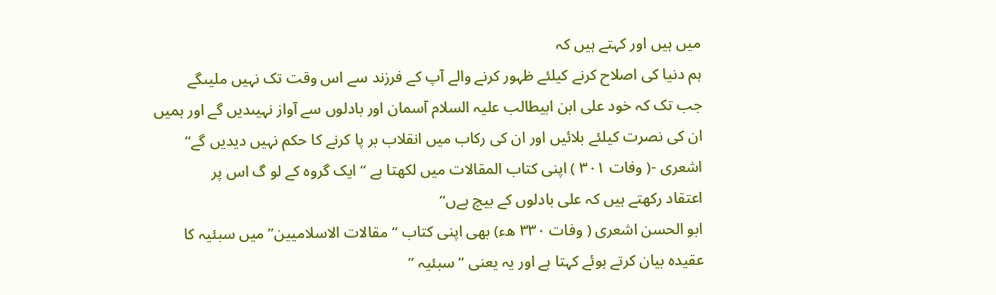ميں ہيں اور کہتے ہيں کہ
ہم دنيا کی اصلاح کرنے کيلئے ظہور کرنے والے آپ کے فرزند سے اس وقت تک نہيں مليںگے
جب تک کہ خود علی ابن ابيطالب عليہ السلام آسمان اور بادلوں سے آواز نہيںدیں گے اور ہميں
ان کی نصرت کيلئے بلائيں اور ان کی رکاب ميں انقلاب بر پا کرنے کا حکم نہيں دیدیں گے“
اشعری -( وفات ٣٠١ ) اپنی کتاب المقالات ميں لکهتا ہے “ ایک گروہ کے لو گ اس پر
اعتقاد رکهتے ہيں کہ علی بادلوں کے بيچ ہےں“
ابو الحسن اشعری ( وفات ٣٣٠ هء) بهی اپنی کتاب “مقالات الاسلاميين” ميں سبئيہ کا
عقيدہ بيان کرتے ہوئے کہتا ہے اور یہ یعنی “ سبئيہ ”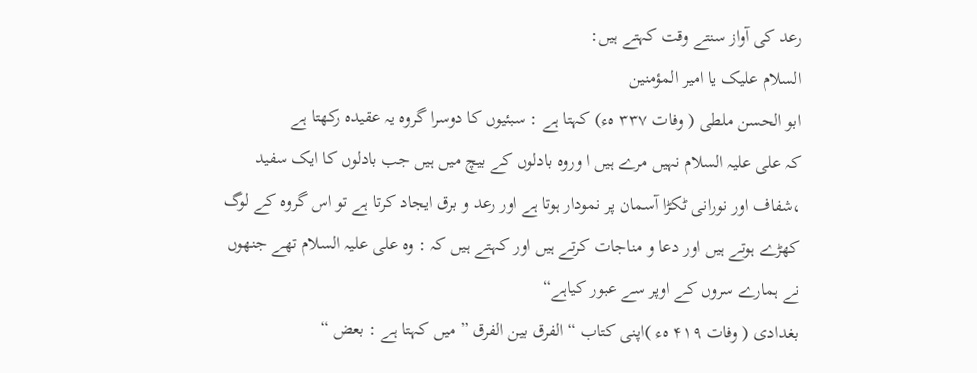رعد کی آواز سنتے وقت کہتے ہيں:
السلام عليک یا امير المؤمنين
ابو الحسن ملطی ( وفات ٣٣٧ هء) کہتا ہے : سبئيوں کا دوسرا گروہ یہ عقيدہ رکهتا ہے
کہ علی عليہ السلام نہيں مرے ہيں ا وروہ بادلوں کے بيچ ميں ہيں جب بادلوں کا ایک سفيد
،شفاف اور نورانی ڻکڑا آسمان پر نمودار ہوتا ہے اور رعد و برق ایجاد کرتا ہے تو اس گروہ کے لوگ
کهڑے ہوتے ہيں اور دعا و مناجات کرتے ہيں اور کہتے ہيں کہ : وہ علی عليہ السلام تهے جنهوں
نے ہمارے سروں کے اوپر سے عبور کياہے“
بغدادی ( وفات ۴١٩ هء )اپنی کتاب “ الفرق بين الفرق ” ميں کہتا ہے : بعض “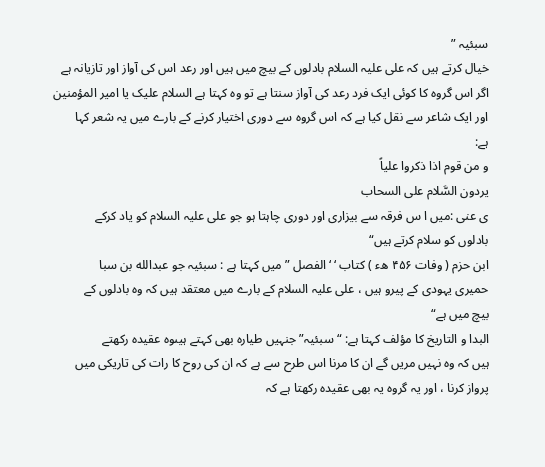سبئيہ ”
خيال کرتے ہيں کہ علی عليہ السلام بادلوں کے بيچ ميں ہيں اور رعد اس کی آواز اور تازیانہ ہے
اگر اس گروہ کا کوئی ایک فرد رعد کی آواز سنتا ہے تو وہ کہتا ہے السلام عليک یا امير المؤمنين
اور ایک شاعر سے نقل کيا ہے کہ اس گروہ سے دوری اختيار کرنے کے بارے ميں یہ شعر کہا
ہے:
و من قوم اذا ذکروا علياً
یردون السَّلام علی السحاب
ی عنی :ميں ا س فرقہ سے بيزاری اور دوری چاہتا ہو جو علی عليہ السلام کو یاد کرکے
بادلوں کو سلام کرتے ہيں“
ابن حزم ( وفات ۴۵۶ هء ) کتاب ‘ ‘ الفصل ” ميں کہتا ہے : سبئيہ جو عبدالله بن سبا
حميری یہودی کے پيرو ہيں ، علی عليہ السلام کے بارے ميں معتقد ہيں کہ وہ بادلوں کے
بيچ ميں ہے“
البدا و التاریخ کا مؤلف کہتا ہے: “سبئيہ” جنہيں طيارہ بهی کہتے ہيںوہ عقيدہ رکهتے
ہيں کہ وہ نہيں مریں گے ان کا مرنا اس طرح سے ہے کہ ان کی روح کا رات کی تاریکی ميں
پرواز کرنا ، اور یہ گروہ یہ بهی عقيدہ رکهتا ہے کہ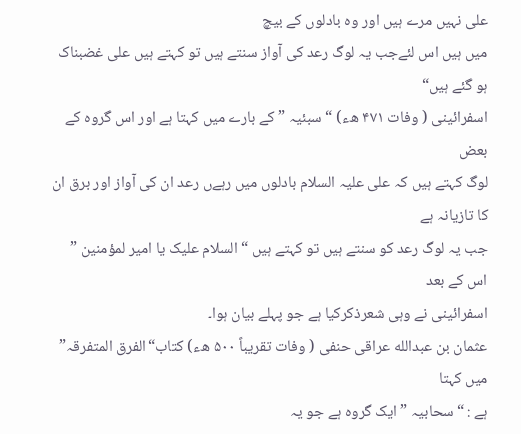علی نہيں مرے ہيں اور وہ بادلوں کے بيچ
ميں ہيں اس لئےجب یہ لوگ رعد کی آواز سنتے ہيں تو کہتے ہيں علی غضبناک ہو گئے ہيں“
اسفرائينی ( وفات ۴٧١ هء) “ سبئيہ ” کے بارے ميں کہتا ہے اور اس گروہ کے بعض
لوگ کہتے ہيں کہ علی عليہ السلام بادلوں ميں رہےں رعد ان کی آواز اور برق ان کا تازیانہ ہے
جب یہ لوگ رعد کو سنتے ہيں تو کہتے ہيں “ السلام عليک یا امير لمؤمنين ” اس کے بعد
اسفرائينی نے وہی شعرذکرکيا ہے جو پہلے بيان ہوا۔
عثمان بن عبدالله عراقی حنفی ( وفات تقریباً ۵٠٠ هء) کتاب“الفرق المتفرقہ” ميں کہتا
ہے : “سحابيہ ” ایک گروہ ہے جو یہ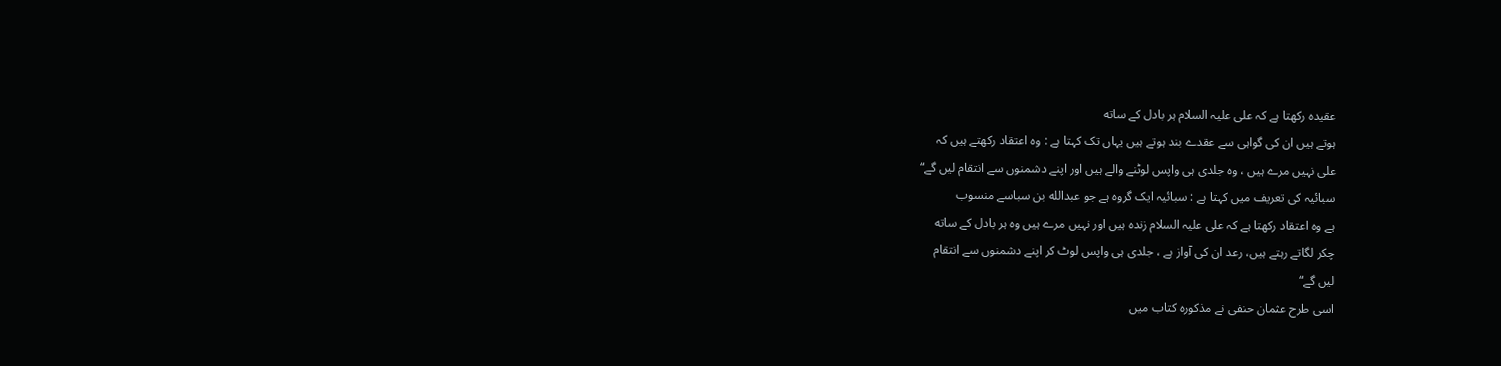عقيدہ رکهتا ہے کہ علی عليہ السلام ہر بادل کے ساته
ہوتے ہيں ان کی گواہی سے عقدے بند ہوتے ہيں یہاں تک کہتا ہے : وہ اعتقاد رکهتے ہيں کہ
علی نہيں مرے ہيں ، وہ جلدی ہی واپس لوڻنے والے ہيں اور اپنے دشمنوں سے انتقام ليں گے“
سبائيہ کی تعریف ميں کہتا ہے : سبائيہ ایک گروہ ہے جو عبدالله بن سباسے منسوب
ہے وہ اعتقاد رکهتا ہے کہ علی عليہ السلام زندہ ہيں اور نہيں مرے ہيں وہ ہر بادل کے ساته
چکر لگاتے رہتے ہيں، رعد ان کی آواز ہے ، جلدی ہی واپس لوٹ کر اپنے دشمنوں سے انتقام
ليں گے“
اسی طرح عثمان حنفی نے مذکورہ کتاب ميں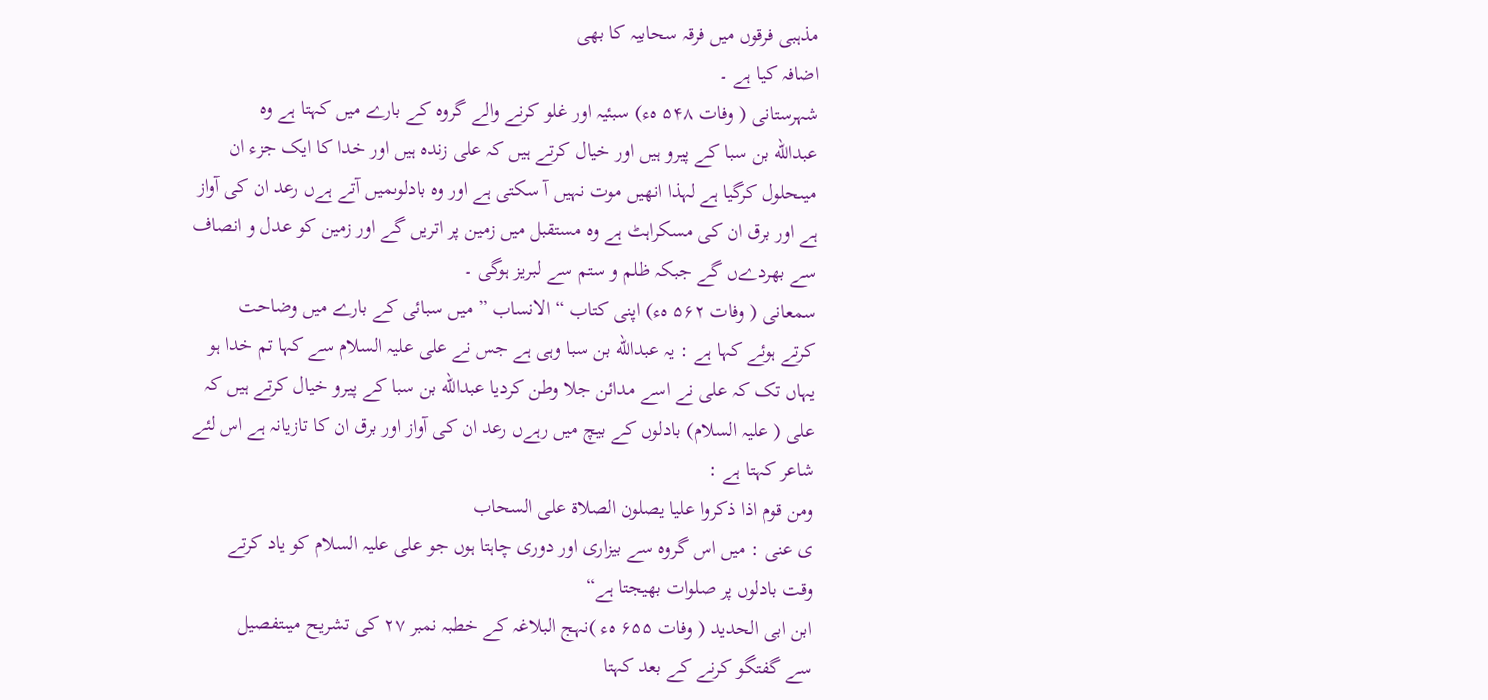مذہبی فرقوں ميں فرقہ سحابيہ کا بهی
اضافہ کيا ہے ۔
شہرستانی ( وفات ۵۴٨ هء) سبئيہ اور غلو کرنے والے گروہ کے بارے ميں کہتا ہے وہ
عبدالله بن سبا کے پيرو ہيں اور خيال کرتے ہيں کہ علی زندہ ہيں اور خدا کا ایک جزء ان
ميںحلول کرگيا ہے لہذا انهيں موت نہيں آ سکتی ہے اور وہ بادلوںميں آتے ہےں رعد ان کی آواز
ہے اور برق ان کی مسکراہٹ ہے وہ مستقبل ميں زمين پر اتریں گے اور زمين کو عدل و انصاف
سے بهردےں گے جبکہ ظلم و ستم سے لبریز ہوگی ۔
سمعانی ( وفات ۵۶٢ هء) اپنی کتاب “ الانساب ” ميں سبائی کے بارے ميں وضاحت
کرتے ہوئے کہا ہے : یہ عبدالله بن سبا وہی ہے جس نے علی عليہ السلام سے کہا تم خدا ہو
یہاں تک کہ علی نے اسے مدائن جلا وطن کردیا عبدالله بن سبا کے پيرو خيال کرتے ہيں کہ
علی ( عليہ السلام) بادلوں کے بيچ ميں رہےں رعد ان کی آواز اور برق ان کا تازیانہ ہے اس لئے
شاعر کہتا ہے :
ومن قوم اذا ذکروا عليا یصلون الصلاة علی السحاب
ی عنی : ميں اس گروہ سے بيزاری اور دوری چاہتا ہوں جو علی عليہ السلام کو یاد کرتے
وقت بادلوں پر صلوات بهيجتا ہے“
ابن ابی الحدید ( وفات ۶۵۵ هء )نہج البلاغہ کے خطبہ نمبر ٢٧ کی تشریح ميںتفصيل
سے گفتگو کرنے کے بعد کہتا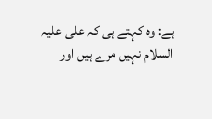ہے: وہ کہتے ہی کہ علی عليہ السلام نہيں مرے ہيں اور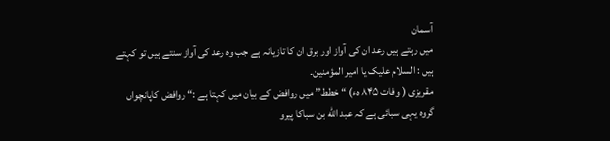آسمان
ميں رہتے ہيں رعد ان کی آواز اور برق ان کا تازیانہ ہے جب وہ رعد کی آواز سنتے ہيں تو کہتے
ہيں : السلام عليک یا امير المؤمنين۔
مقریزی ( وفات ٨۴۵ هء) “ خطط” ميں روافض کے بيان ميں کہتا ہے :“ روافض کاپانچواں
گروہ یہی سبائی ہے کہ عبد الله بن سباکا پيرو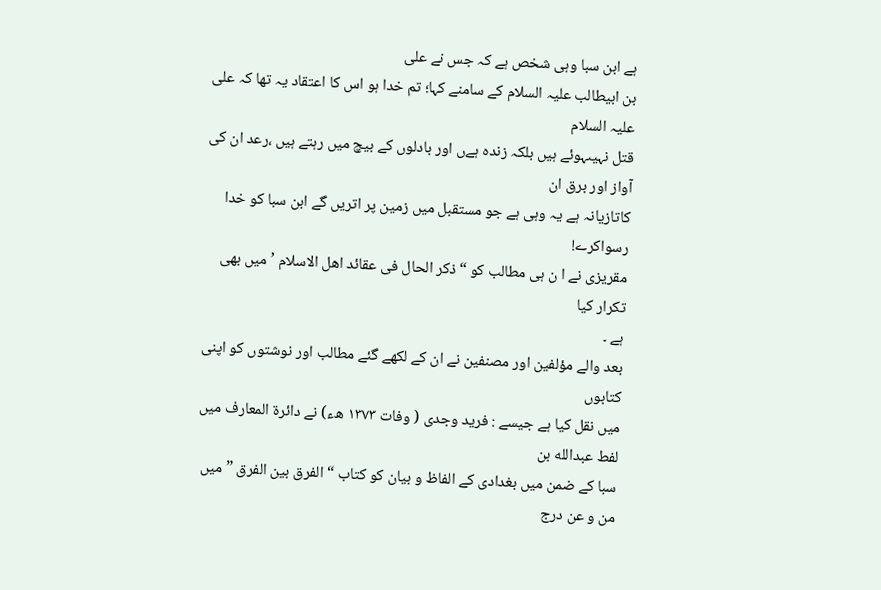ہے ابن سبا وہی شخص ہے کہ جس نے علی
بن ابيطالب عليہ السلام کے سامنے کہا؛ تم خدا ہو اس کا اعتقاد یہ تها کہ علی عليہ السلام
قتل نہيںہوئے ہيں بلکہ زندہ ہےں اور بادلوں کے بيچ ميں رہتے ہيں ،رعد ان کی آواز اور برق ان
کاتازیانہ ہے یہ وہی ہے جو مستقبل ميں زمين پر اتریں گے ابن سبا کو خدا رسواکرے!
مقریزی نے ا ن ہی مطالب کو “ ذکر الحال فی عقائد اهل الاسلام ’ ميں بهی تکرار کيا
ہے ۔
بعد والے مؤلفين اور مصنفين نے ان کے لکهے گئے مطالب اور نوشتوں کو اپنی کتابوں
ميں نقل کيا ہے جيسے : فرید وجدی ( وفات ١٣٧٣ هء) نے دائرة المعارف ميں لفط عبدالله بن
سبا کے ضمن ميں بغدادی کے الفاظ و بيان کو کتاب “ الفرق بين الفرق ” ميں من و عن درج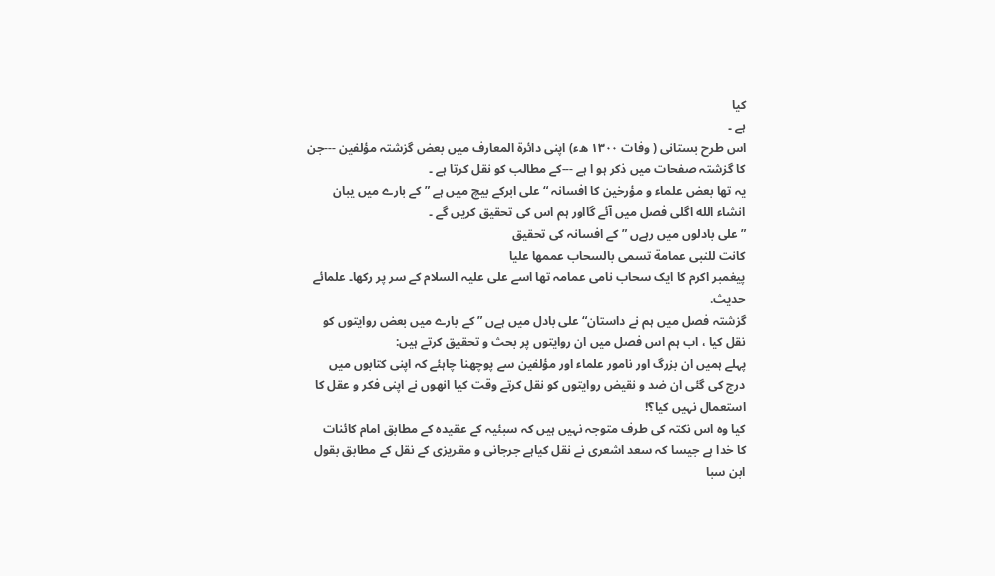کيا
ہے ۔
اس طرح بستانی ( وفات ١٣٠٠ هء) اپنی دائرة المعارف ميں بعض گزشتہ مؤلفين ---جن
کا گزشتہ صفحات ميں ذکر ہو ا ہے ---کے مطالب کو نقل کرتا ہے ۔
یہ تها بعض علماء و مؤرخين کا افسانہ “ علی ابرکے بيچ ميں ہے ” کے بارے ميں یبان
انشاء الله اگلی فصل ميں آئے گااور ہم اس کی تحقيق کریں گے ۔
”علی بادلوں ميں رہےں ” کے افسانہ کی تحقيق
کانت للنبی عمامة تسمی بالسحاب عممها عليا
پيغمبر اکرم کا ایک سحاب نامی عمامہ تها اسے علی عليہ السلام کے سر پر رکها۔ علمائے
حدیث.
گزشتہ فصل ميں ہم نے داستان“ علی بادل ميں ہےں ” کے بارے ميں بعض روایتوں کو
نقل کيا ، اب ہم اس فصل ميں ان روایتوں پر بحث و تحقيق کرتے ہيں:
پہلے ہميں ان بزرگ اور نامور علماء اور مؤلفين سے پوچهنا چاہئے کہ اپنی کتابوں ميں
درج کی گئی ان ضد و نقيض روایتوں کو نقل کرتے وقت کيا انهوں نے اپنی فکر و عقل کا
استعمال نہيں کيا؟!
کيا وہ اس نکتہ کی طرف متوجہ نہيں ہيں کہ سبئيہ کے عقيدہ کے مطابق امام کائنات
کا خدا ہے جيسا کہ سعد اشعری نے نقل کياہے جرجانی و مقریزی کے نقل کے مطابق بقول
ابن سبا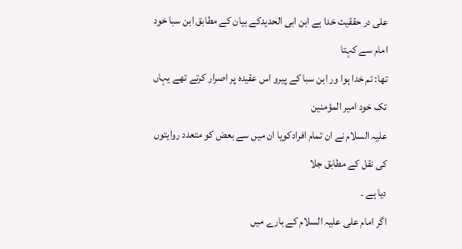علی در حققيت خدا ہے ابن ابی الحدیدکے بيان کے مطابق ابن سبا خود امام سے کہتا
تها: تم خدا ہوا ور ابن سبا کے پيرو اس عقيدہ پر اصرار کرتے تهے یہاں تک خود امير المؤمنين
عليہ السلام نے ان تمام افرادکویا ان ميں سے بعض کو متعدد روایتوں کی نقل کے مطابق جلا
دیا ہے ۔
اگر امام علی عليہ السلام کے بارے ميں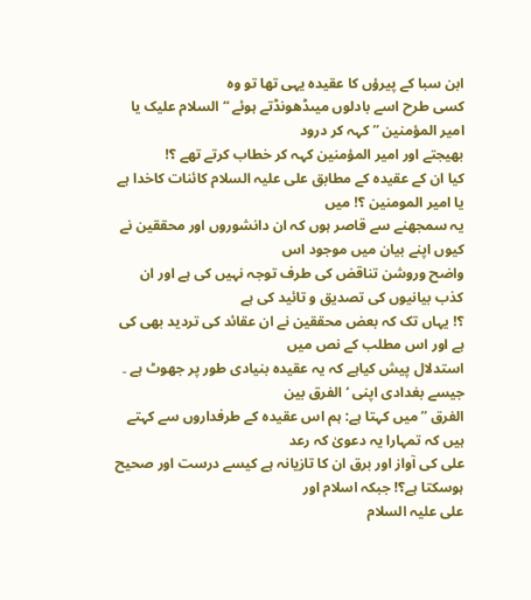ابن سبا کے پيرؤں کا عقيدہ یہی تها تو وہ
کسی طرح اسے بادلوں ميںڈهونڈتے ہوئے “ السلام عليک یا امير المؤمنين ” کہہ کر درود
بهيجتے اور امير المؤمنين کہہ کر خطاب کرتے تهے ؟!
کيا ان کے عقيدہ کے مطابق علی عليہ السلام کائنات کاخدا ہے یا امير المومنين ؟! ميں
یہ سمجهنے سے قاصر ہوں کہ ان دانشوروں اور محققين نے کيوں اپنے بيان ميں موجود اس
واضح وروشن تناقض کی طرف توجہ نہيں کی ہے اور ان کذب بيانيوں کی تصدیق و تائيد کی ہے
؟! یہاں تک کہ بعض محققين نے ان عقائد کی تردید بهی کی ہے اور اس مطلب کے نص ميں
استدلال پيش کياہے کہ یہ عقيدہ بنيادی طور پر جهوٹ ہے ۔ جيسے بغدادی اپنی ‘ الفرق بين
الفرق ” ميں کہتا ہے: ہم اس عقيدہ کے طرفداروں سے کہتے ہيں کہ تمہارا یہ دعویٰ کہ رعد
علی کی آواز اور برق ان کا تازیانہ ہے کيسے درست اور صحيح ہوسکتا ہے؟! جبکہ اسلام اور
علی عليہ السلام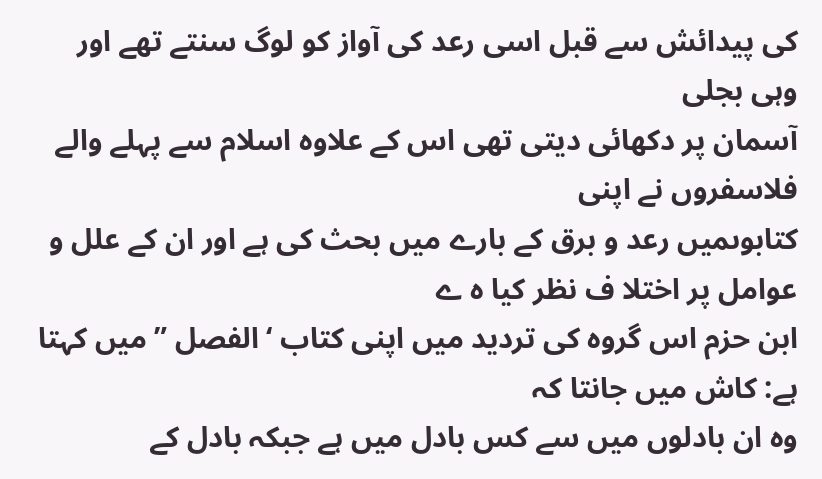کی پيدائش سے قبل اسی رعد کی آواز کو لوگ سنتے تهے اور وہی بجلی
آسمان پر دکهائی دیتی تهی اس کے علاوہ اسلام سے پہلے والے فلاسفروں نے اپنی
کتابوںميں رعد و برق کے بارے ميں بحث کی ہے اور ان کے علل و عوامل پر اختلا ف نظر کيا ہ ے
ابن حزم اس گروہ کی تردید ميں اپنی کتاب ‘ الفصل ” ميں کہتا ہے: کاش ميں جانتا کہ
وہ ان بادلوں ميں سے کس بادل ميں ہے جبکہ بادل کے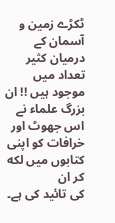ڻکڑے زمين و آسمان کے درميان کثير
تعداد ميں موجود ہيں !! ان بزرگ علماء نے اس جهوٹ اور خرافات کو اپنی کتابوں ميں لکه کر ان
کی تائيد کی ہے۔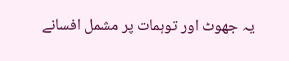یہ جهوٹ اور توہمات پر مشمل افسانے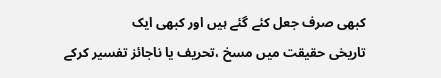کبهی صرف جعل کئے گئے ہيں اور کبهی ایک
تاریخی حقيقت ميں مسخ ،تحریف یا ناجائز تفسير کرکے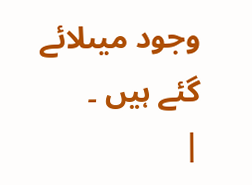وجود ميںلائے گئے ہيں ۔
|